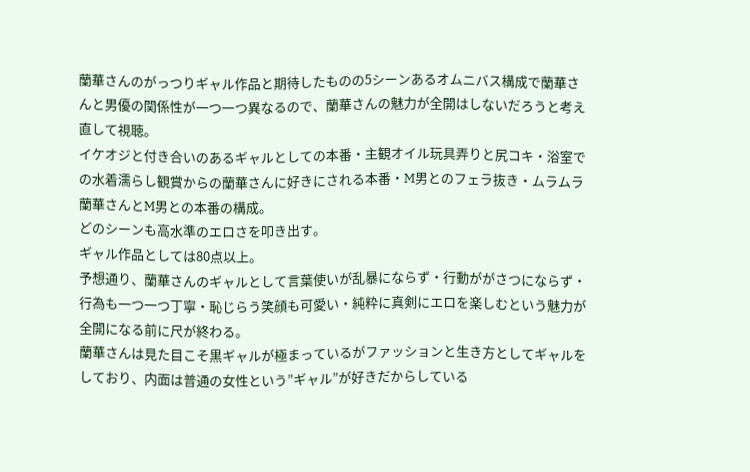蘭華さんのがっつりギャル作品と期待したものの5シーンあるオムニバス構成で蘭華さんと男優の関係性が一つ一つ異なるので、蘭華さんの魅力が全開はしないだろうと考え直して視聴。
イケオジと付き合いのあるギャルとしての本番・主観オイル玩具弄りと尻コキ・浴室での水着濡らし観賞からの蘭華さんに好きにされる本番・M男とのフェラ抜き・ムラムラ蘭華さんとM男との本番の構成。
どのシーンも高水準のエロさを叩き出す。
ギャル作品としては80点以上。
予想通り、蘭華さんのギャルとして言葉使いが乱暴にならず・行動ががさつにならず・行為も一つ一つ丁寧・恥じらう笑顔も可愛い・純粋に真剣にエロを楽しむという魅力が全開になる前に尺が終わる。
蘭華さんは見た目こそ黒ギャルが極まっているがファッションと生き方としてギャルをしており、内面は普通の女性という”ギャル”が好きだからしている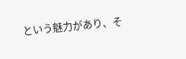という魅力があり、そ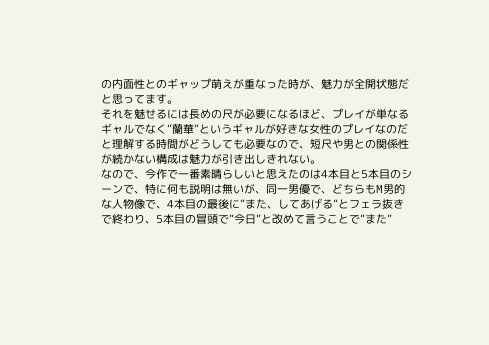の内面性とのギャップ萌えが重なった時が、魅力が全開状態だと思ってます。
それを魅せるには長めの尺が必要になるほど、プレイが単なるギャルでなく”蘭華”というギャルが好きな女性のプレイなのだと理解する時間がどうしても必要なので、短尺や男との関係性が続かない構成は魅力が引き出しきれない。
なので、今作で一番素晴らしいと思えたのは4本目と5本目のシーンで、特に何も説明は無いが、同一男優で、どちらもM男的な人物像で、4本目の最後に”また、してあげる”とフェラ抜きで終わり、5本目の冒頭で”今日”と改めて言うことで”また”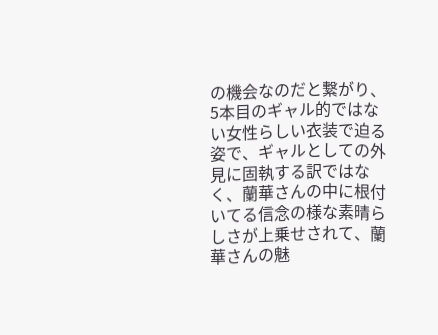の機会なのだと繋がり、5本目のギャル的ではない女性らしい衣装で迫る姿で、ギャルとしての外見に固執する訳ではなく、蘭華さんの中に根付いてる信念の様な素晴らしさが上乗せされて、蘭華さんの魅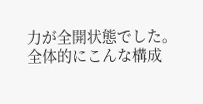力が全開状態でした。
全体的にこんな構成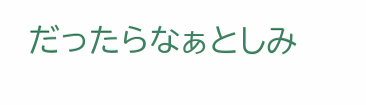だったらなぁとしみ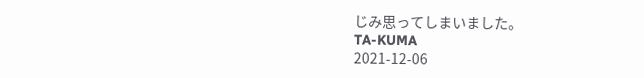じみ思ってしまいました。
TA-KUMA
2021-12-06